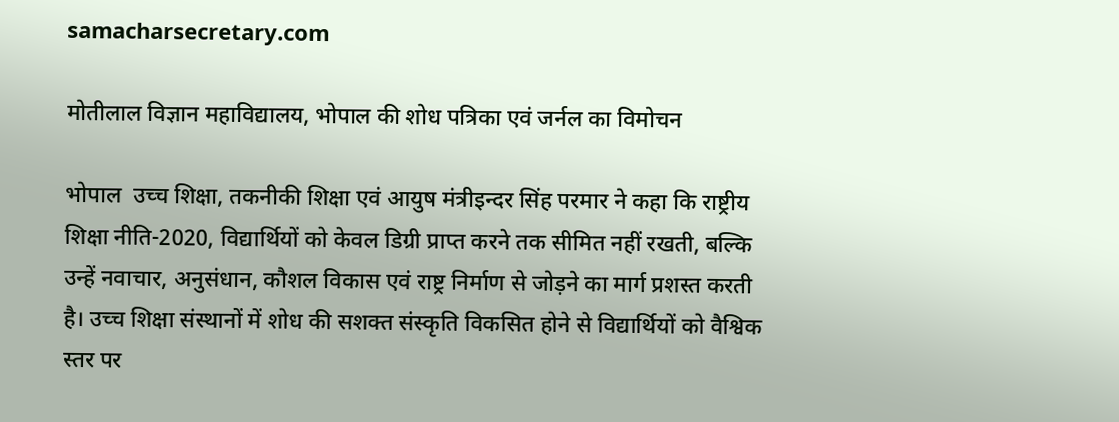samacharsecretary.com

मोतीलाल विज्ञान महाविद्यालय, भोपाल की शोध पत्रिका एवं जर्नल का विमोचन

भोपाल  उच्च शिक्षा, तकनीकी शिक्षा एवं आयुष मंत्रीइन्दर सिंह परमार ने कहा कि राष्ट्रीय शिक्षा नीति-2020, विद्यार्थियों को केवल डिग्री प्राप्त करने तक सीमित नहीं रखती, बल्कि उन्हें नवाचार, अनुसंधान, कौशल विकास एवं राष्ट्र निर्माण से जोड़ने का मार्ग प्रशस्त करती है। उच्च शिक्षा संस्थानों में शोध की सशक्त संस्कृति विकसित होने से विद्यार्थियों को वैश्विक स्तर पर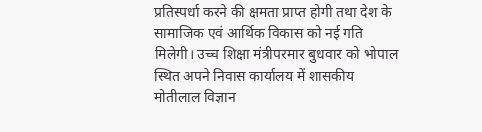प्रतिस्पर्धा करने की क्षमता प्राप्त होगी तथा देश के सामाजिक एवं आर्थिक विकास को नई गति मिलेगी। उच्च शिक्षा मंत्रीपरमार बुधवार को भोपाल स्थित अपने निवास कार्यालय में शासकीय मोतीलाल विज्ञान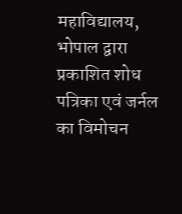महाविद्यालय, भोपाल द्वारा प्रकाशित शोध पत्रिका एवं जर्नल का विमोचन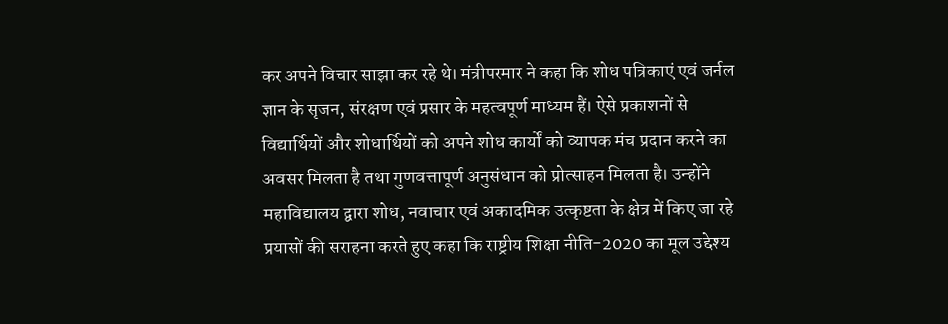कर अपने विचार साझा कर रहे थे। मंत्रीपरमार ने कहा कि शोध पत्रिकाएं एवं जर्नल ज्ञान के सृजन, संरक्षण एवं प्रसार के महत्वपूर्ण माध्यम हैं। ऐसे प्रकाशनों से विद्यार्थियों और शोधार्थियों को अपने शोध कार्यों को व्यापक मंच प्रदान करने का अवसर मिलता है तथा गुणवत्तापूर्ण अनुसंधान को प्रोत्साहन मिलता है। उन्होंने महाविद्यालय द्वारा शोध, नवाचार एवं अकादमिक उत्कृष्टता के क्षेत्र में किए जा रहे प्रयासों की सराहना करते हुए कहा कि राष्ट्रीय शिक्षा नीति-2020 का मूल उद्देश्य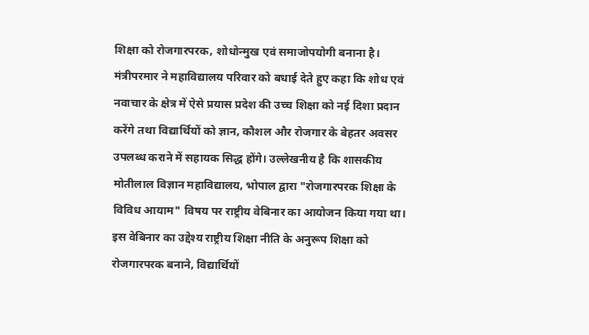शिक्षा को रोजगारपरक, शोधोन्मुख एवं समाजोपयोगी बनाना है। मंत्रीपरमार ने महाविद्यालय परिवार को बधाई देते हुए कहा कि शोध एवं नवाचार के क्षेत्र में ऐसे प्रयास प्रदेश की उच्च शिक्षा को नई दिशा प्रदान करेंगे तथा विद्यार्थियों को ज्ञान, कौशल और रोजगार के बेहतर अवसर उपलब्ध कराने में सहायक सिद्ध होंगे। उल्लेखनीय है कि शासकीय मोतीलाल विज्ञान महाविद्यालय, भोपाल द्वारा "रोजगारपरक शिक्षा के विविध आयाम" विषय पर राष्ट्रीय वेबिनार का आयोजन किया गया था। इस वेबिनार का उद्देश्य राष्ट्रीय शिक्षा नीति के अनुरूप शिक्षा को रोजगारपरक बनाने, विद्यार्थियों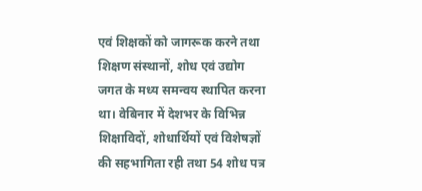एवं शिक्षकों को जागरूक करने तथा शिक्षण संस्थानों, शोध एवं उद्योग जगत के मध्य समन्वय स्थापित करना था। वेबिनार में देशभर के विभिन्न शिक्षाविदों, शोधार्थियों एवं विशेषज्ञों की सहभागिता रही तथा 54 शोध पत्र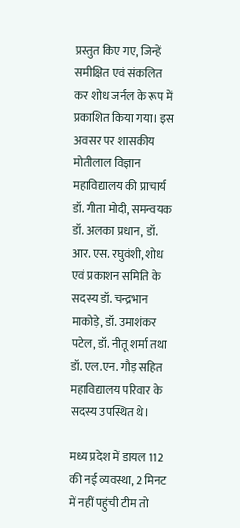प्रस्तुत किए गए, जिन्हें समीक्षित एवं संकलित कर शोध जर्नल के रूप में प्रकाशित किया गया। इस अवसर पर शासकीय मोतीलाल विज्ञान महाविद्यालय की प्राचार्य डॉ. गीता मोदी, समन्वयक डॉ. अलका प्रधान, डॉ. आर. एस. रघुवंशी, शोध एवं प्रकाशन समिति के सदस्य डॉ. चन्द्रभान माकोड़े, डॉ. उमाशंकर पटेल, डॉ. नीतू शर्मा तथा डॉ. एल.एन. गौड़ सहित महाविद्यालय परिवार के सदस्य उपस्थित थे।

मध्य प्रदेश में डायल 112 की नई व्यवस्था, 2 मिनट में नहीं पहुंची टीम तो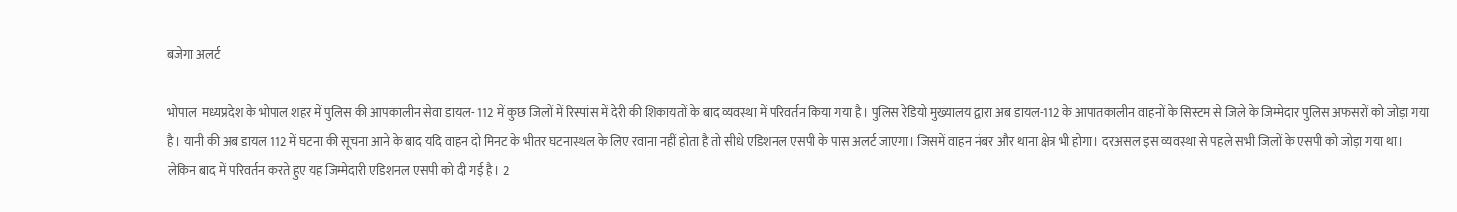बजेगा अलर्ट

भोपाल  मध्यप्रदेश के भोपाल शहर में पुलिस की आपकालीन सेवा डायल- 112 में कुछ जिलों में रिस्पांस में देरी की शिकायतों के बाद व्यवस्था में परिवर्तन किया गया है। पुलिस रेडियो मुख्यालय द्वारा अब डायल-112 के आपातकालीन वाहनों के सिस्टम से जिले के जिम्मेदार पुलिस अफसरों को जोड़ा गया है। यानी की अब डायल 112 में घटना की सूचना आने के बाद यदि वाहन दो मिनट के भीतर घटनास्थल के लिए रवाना नहीं होता है तो सीधे एडिशनल एसपी के पास अलर्ट जाएगा। जिसमें वाहन नंबर और थाना क्षेत्र भी होगा। दरअसल इस व्यवस्था से पहले सभी जिलों के एसपी को जोड़ा गया था। लेकिन बाद में परिवर्तन करते हुए यह जिम्मेदारी एडिशनल एसपी को दी गई है। 2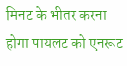मिनट के भीतर करना होगा पायलट को एनरूट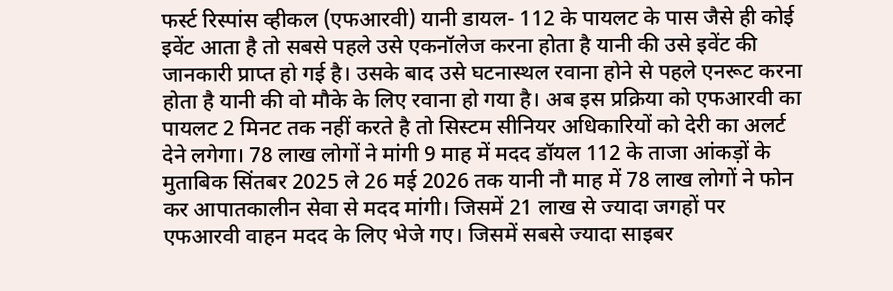फर्स्ट रिस्पांस व्हीकल (एफआरवी) यानी डायल- 112 के पायलट के पास जैसे ही कोई इवेंट आता है तो सबसे पहले उसे एकनॉलेज करना होता है यानी की उसे इवेंट की जानकारी प्राप्त हो गई है। उसके बाद उसे घटनास्थल रवाना होने से पहले एनरूट करना होता है यानी की वो मौके के लिए रवाना हो गया है। अब इस प्रक्रिया को एफआरवी का पायलट 2 मिनट तक नहीं करते है तो सिस्टम सीनियर अधिकारियों को देरी का अलर्ट देने लगेगा। 78 लाख लोगों ने मांगी 9 माह में मदद डॉयल 112 के ताजा आंकड़ों के मुताबिक सिंतबर 2025 ले 26 मई 2026 तक यानी नौ माह में 78 लाख लोगों ने फोन कर आपातकालीन सेवा से मदद मांगी। जिसमें 21 लाख से ज्यादा जगहों पर एफआरवी वाहन मदद के लिए भेजे गए। जिसमें सबसे ज्यादा साइबर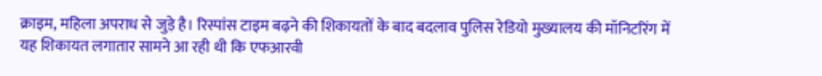क्राइम, महिला अपराध से जुड़े है। रिस्पांस टाइम बढ़ने की शिकायतों के बाद बदलाव पुलिस रेडियो मुख्यालय की मॉनिटरिंग में यह शिकायत लगातार सामने आ रही थी कि एफआरवी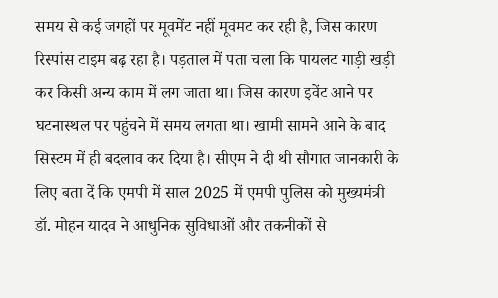समय से कई जगहों पर मूवमेंट नहीं मूवमट कर रही है, जिस कारण रिस्पांस टाइम बढ़ रहा है। पड़ताल में पता चला कि पायलट गाड़ी खड़ी कर किसी अन्य काम में लग जाता था। जिस कारण इवेंट आने पर घटनास्थल पर पहुंचने में समय लगता था। खामी सामने आने के बाद सिस्टम में ही बदलाव कर दिया है। सीएम ने दी थी सौगात जानकारी के लिए बता दें कि एमपी में साल 2025 में एमपी पुलिस को मुख्यमंत्री डॉ. मोहन यादव ने आधुनिक सुविधाओं और तकनीकों से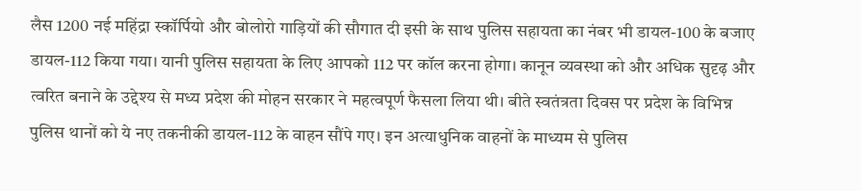लैस 1200 नई महिंद्रा स्कॉर्पियो और बोलोरो गाड़ियों की सौगात दी इसी के साथ पुलिस सहायता का नंबर भी डायल-100 के बजाए डायल-112 किया गया। यानी पुलिस सहायता के लिए आपको 112 पर कॉल करना होगा। कानून व्यवस्था को और अधिक सुदृढ़ और त्वरित बनाने के उद्देश्य से मध्य प्रदेश की मोहन सरकार ने महत्वपूर्ण फैसला लिया थी। बीते स्वतंत्रता दिवस पर प्रदेश के विभिन्न पुलिस थानों को ये नए तकनीकी डायल-112 के वाहन सौंपे गए। इन अत्याधुनिक वाहनों के माध्यम से पुलिस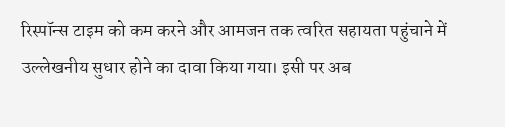रिस्पॉन्स टाइम को कम करने और आमजन तक त्वरित सहायता पहुंचाने में उल्लेखनीय सुधार होने का दावा किया गया। इसी पर अब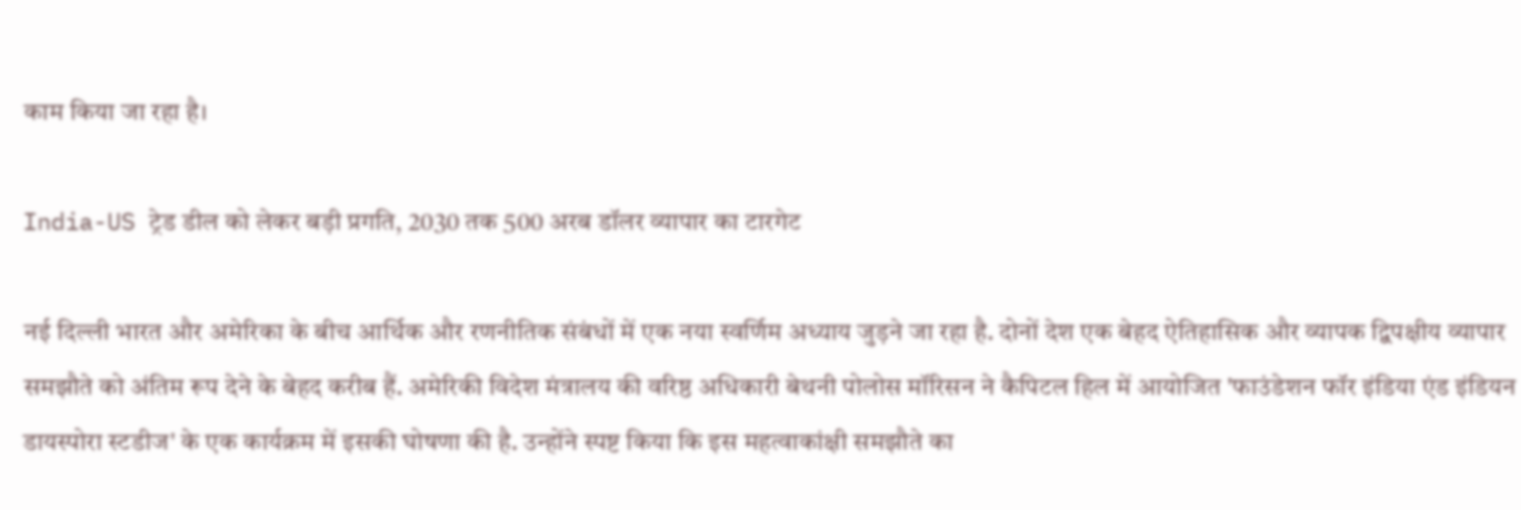काम किया जा रहा है।

India-US ट्रेड डील को लेकर बड़ी प्रगति, 2030 तक 500 अरब डॉलर व्यापार का टारगेट

नई दिल्ली भारत और अमेरिका के बीच आर्थिक और रणनीतिक संबंधों में एक नया स्वर्णिम अध्याय जुड़ने जा रहा है. दोनों देश एक बेहद ऐतिहासिक और व्यापक द्विपक्षीय व्यापार समझौते को अंतिम रूप देने के बेहद करीब हैं. अमेरिकी विदेश मंत्रालय की वरिष्ठ अधिकारी बेथनी पोलोस मॉरिसन ने कैपिटल हिल में आयोजित 'फाउंडेशन फॉर इंडिया एंड इंडियन डायस्पोरा स्टडीज' के एक कार्यक्रम में इसकी घोषणा की है. उन्होंने स्पष्ट किया कि इस महत्वाकांक्षी समझौते का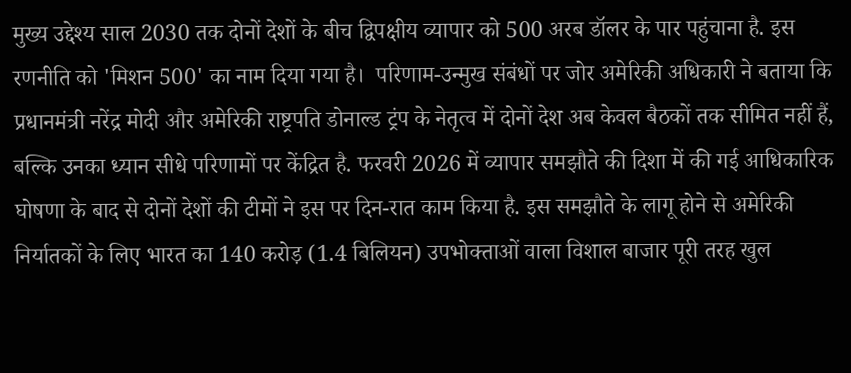मुख्य उद्देश्य साल 2030 तक दोनों देशों के बीच द्विपक्षीय व्यापार को 500 अरब डॉलर के पार पहुंचाना है. इस रणनीति को 'मिशन 500' का नाम दिया गया है।  परिणाम-उन्मुख संबंधों पर जोर अमेरिकी अधिकारी ने बताया कि प्रधानमंत्री नरेंद्र मोदी और अमेरिकी राष्ट्रपति डोनाल्ड ट्रंप के नेतृत्व में दोनों देश अब केवल बैठकों तक सीमित नहीं हैं, बल्कि उनका ध्यान सीधे परिणामों पर केंद्रित है. फरवरी 2026 में व्यापार समझौते की दिशा में की गई आधिकारिक घोषणा के बाद से दोनों देशों की टीमों ने इस पर दिन-रात काम किया है. इस समझौते के लागू होने से अमेरिकी निर्यातकों के लिए भारत का 140 करोड़ (1.4 बिलियन) उपभोक्ताओं वाला विशाल बाजार पूरी तरह खुल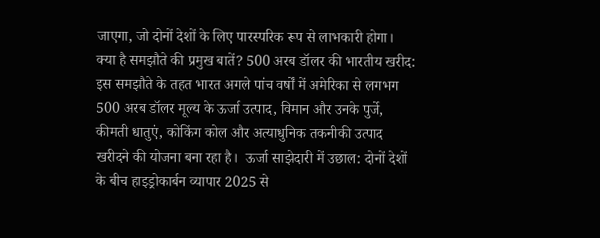जाएगा, जो दोनों देशों के लिए पारस्परिक रूप से लाभकारी होगा।  क्या है समझौते की प्रमुख बातें? 500 अरब डॉलर की भारतीय खरीद: इस समझौते के तहत भारत अगले पांच वर्षों में अमेरिका से लगभग 500 अरब डॉलर मूल्य के ऊर्जा उत्पाद, विमान और उनके पुर्जे, कीमती धातुएं, कोकिंग कोल और अत्याधुनिक तकनीकी उत्पाद खरीदने की योजना बना रहा है।  ऊर्जा साझेदारी में उछाल: दोनों देशों के बीच हाइड्रोकार्बन व्यापार 2025 से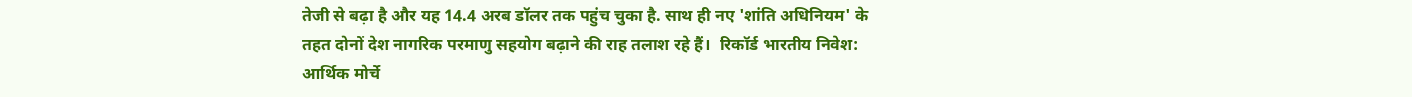तेजी से बढ़ा है और यह 14.4 अरब डॉलर तक पहुंच चुका है. साथ ही नए 'शांति अधिनियम' के तहत दोनों देश नागरिक परमाणु सहयोग बढ़ाने की राह तलाश रहे हैं।  रिकॉर्ड भारतीय निवेश: आर्थिक मोर्चे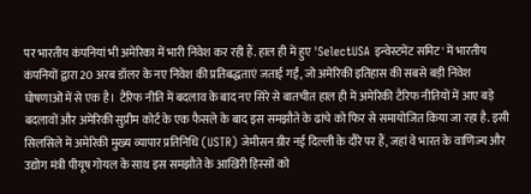पर भारतीय कंपनियां भी अमेरिका में भारी निवेश कर रही हैं. हाल ही में हुए 'SelectUSA इन्वेस्टमेंट समिट' में भारतीय कंपनियों द्वारा 20 अरब डॉलर के नए निवेश की प्रतिबद्धताएं जताई गईं, जो अमेरिकी इतिहास की सबसे बड़ी निवेश घोषणाओं में से एक है।  टैरिफ नीति में बदलाव के बाद नए सिरे से बातचीत हाल ही में अमेरिकी टैरिफ नीतियों में आए बड़े बदलावों और अमेरिकी सुप्रीम कोर्ट के एक फैसले के बाद इस समझौते के ढांचे को फिर से समायोजित किया जा रहा है. इसी सिलसिले में अमेरिकी मुख्य व्यापार प्रतिनिधि (USTR) जेमीसन ग्रीर नई दिल्ली के दौरे पर हैं, जहां वे भारत के वाणिज्य और उद्योग मंत्री पीयूष गोयल के साथ इस समझौते के आखिरी हिस्सों को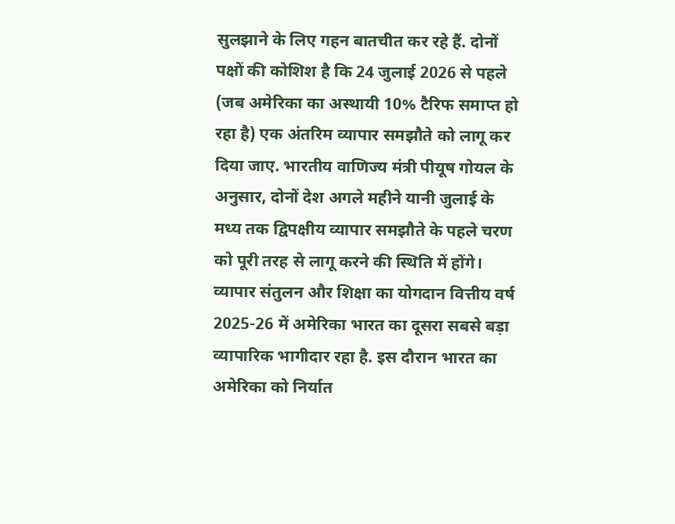सुलझाने के लिए गहन बातचीत कर रहे हैं. दोनों पक्षों की कोशिश है कि 24 जुलाई 2026 से पहले (जब अमेरिका का अस्थायी 10% टैरिफ समाप्त हो रहा है) एक अंतरिम व्यापार समझौते को लागू कर दिया जाए. भारतीय वाणिज्य मंत्री पीयूष गोयल के अनुसार, दोनों देश अगले महीने यानी जुलाई के मध्य तक द्विपक्षीय व्यापार समझौते के पहले चरण को पूरी तरह से लागू करने की स्थिति में होंगे।  व्यापार संतुलन और शिक्षा का योगदान वित्तीय वर्ष 2025-26 में अमेरिका भारत का दूसरा सबसे बड़ा व्यापारिक भागीदार रहा है. इस दौरान भारत का अमेरिका को निर्यात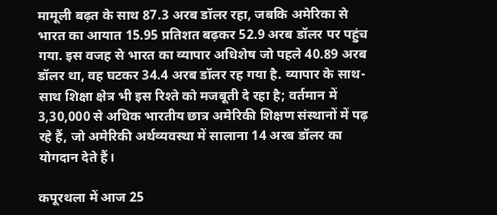मामूली बढ़त के साथ 87.3 अरब डॉलर रहा, जबकि अमेरिका से भारत का आयात 15.95 प्रतिशत बढ़कर 52.9 अरब डॉलर पर पहुंच गया. इस वजह से भारत का व्यापार अधिशेष जो पहले 40.89 अरब डॉलर था, वह घटकर 34.4 अरब डॉलर रह गया है. व्यापार के साथ-साथ शिक्षा क्षेत्र भी इस रिश्ते को मजबूती दे रहा है; वर्तमान में 3,30,000 से अधिक भारतीय छात्र अमेरिकी शिक्षण संस्थानों में पढ़ रहे हैं, जो अमेरिकी अर्थव्यवस्था में सालाना 14 अरब डॉलर का योगदान देते हैं।

कपूरथला में आज 25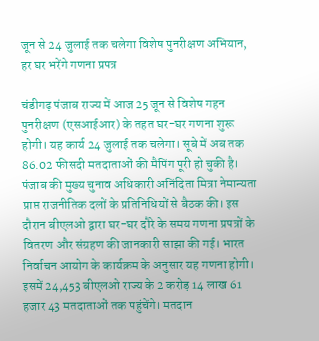जून से 24 जुलाई तक चलेगा विशेष पुनरीक्षण अभियान, हर घर भरेंगे गणना प्रपत्र

चंडीगढ़ पंजाब राज्य में आज 25 जून से विशेष गहन पुनरीक्षण (एसआईआर) के तहत घर-घर गणना शुरू होगी। यह कार्य 24 जुलाई तक चलेगा। सूबे में अब तक 86.02 फीसदी मतदाताओं की मैपिंग पूरी हो चुकी है। पंजाब की मुख्य चुनाव अधिकारी अनिंदिता मित्रा नेमान्यता प्राप्त राजनीतिक दलों के प्रतिनिधियों से बैठक की। इस दौरान बीएलओ द्वारा घर-घर दौरे के समय गणना प्रपत्रों के वितरण और संग्रहण की जानकारी साझा की गई। भारत निर्वाचन आयोग के कार्यक्रम के अनुसार यह गणना होगी। इसमें 24,453 बीएलओ राज्य के 2 करोड़ 14 लाख 61 हजार 43 मतदाताओं तक पहुंचेंगे। मतदान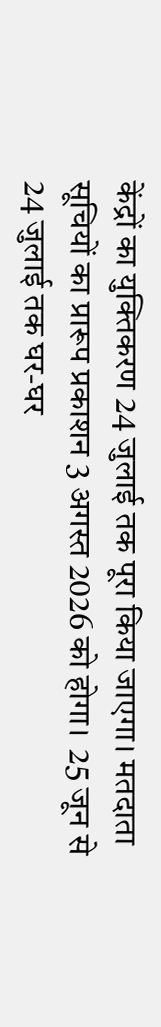केंद्रों का युक्तिकरण 24 जुलाई तक पूरा किया जाएगा। मतदाता सूचियों का प्रारूप प्रकाशन 3 अगस्त 2026 को होगा।  25 जून से 24 जुलाई तक घर-घर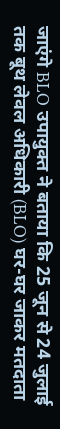जाएंगे BLO उपायुक्त ने बताया कि 25 जून से 24 जुलाई तक बूथ लेवल अधिकारी (BLO) घर-घर जाकर मतदाता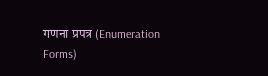गणना प्रपत्र (Enumeration Forms)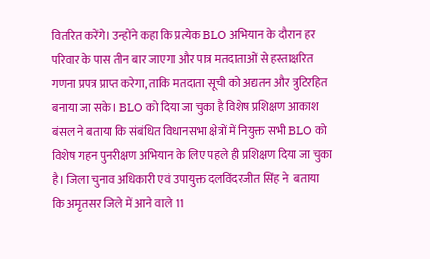वितरित करेंगे। उन्होंने कहा कि प्रत्येक BLO अभियान के दौरान हर परिवार के पास तीन बार जाएगा और पात्र मतदाताओं से हस्ताक्षरित गणना प्रपत्र प्राप्त करेगा, ताकि मतदाता सूची को अद्यतन और त्रुटिरहित बनाया जा सके। BLO को दिया जा चुका है विशेष प्रशिक्षण आकाश बंसल ने बताया कि संबंधित विधानसभा क्षेत्रों में नियुक्त सभी BLO को विशेष गहन पुनरीक्षण अभियान के लिए पहले ही प्रशिक्षण दिया जा चुका है। जिला चुनाव अधिकारी एवं उपायुक्त दलविंदरजीत सिंह ने  बताया कि अमृतसर जिले में आने वाले 11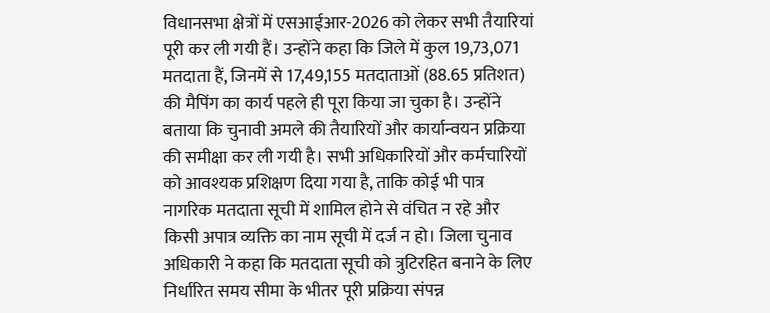विधानसभा क्षेत्रों में एसआईआर-2026 को लेकर सभी तैयारियां पूरी कर ली गयी हैं। उन्होंने कहा कि जिले में कुल 19,73,071 मतदाता हैं, जिनमें से 17,49,155 मतदाताओं (88.65 प्रतिशत) की मैपिंग का कार्य पहले ही पूरा किया जा चुका है। उन्होंने बताया कि चुनावी अमले की तैयारियों और कार्यान्वयन प्रक्रिया की समीक्षा कर ली गयी है। सभी अधिकारियों और कर्मचारियों को आवश्यक प्रशिक्षण दिया गया है, ताकि कोई भी पात्र नागरिक मतदाता सूची में शामिल होने से वंचित न रहे और किसी अपात्र व्यक्ति का नाम सूची में दर्ज न हो। जिला चुनाव अधिकारी ने कहा कि मतदाता सूची को त्रुटिरहित बनाने के लिए निर्धारित समय सीमा के भीतर पूरी प्रक्रिया संपन्न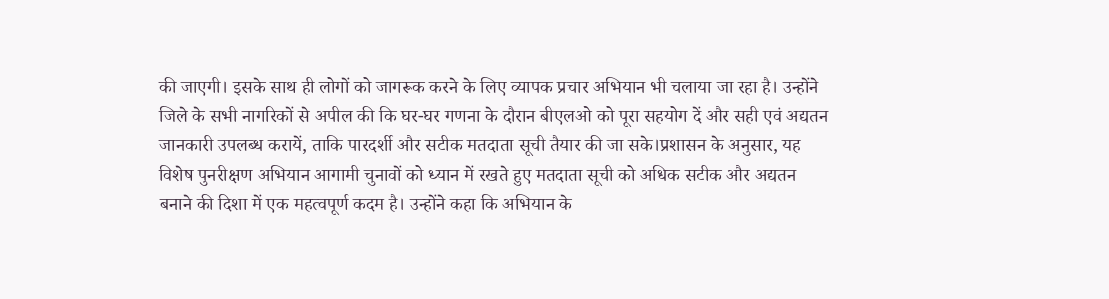की जाएगी। इसके साथ ही लोगों को जागरूक करने के लिए व्यापक प्रचार अभियान भी चलाया जा रहा है। उन्होंने जिले के सभी नागरिकों से अपील की कि घर-घर गणना के दौरान बीएलओ को पूरा सहयोग दें और सही एवं अद्यतन जानकारी उपलब्ध करायें, ताकि पारदर्शी और सटीक मतदाता सूची तैयार की जा सके।प्रशासन के अनुसार, यह विशेष पुनरीक्षण अभियान आगामी चुनावों को ध्यान में रखते हुए मतदाता सूची को अधिक सटीक और अद्यतन बनाने की दिशा में एक महत्वपूर्ण कदम है। उन्होंने कहा कि अभियान के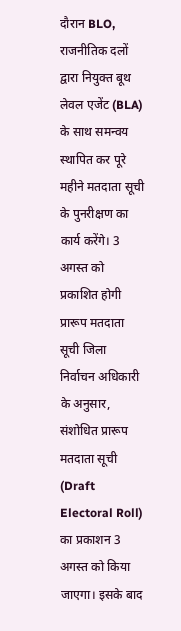दौरान BLO, राजनीतिक दलों द्वारा नियुक्त बूथ लेवल एजेंट (BLA) के साथ समन्वय स्थापित कर पूरे महीने मतदाता सूची के पुनरीक्षण का कार्य करेंगे। 3 अगस्त को प्रकाशित होगी प्रारूप मतदाता सूची जिला निर्वाचन अधिकारी के अनुसार, संशोधित प्रारूप मतदाता सूची (Draft Electoral Roll) का प्रकाशन 3 अगस्त को किया जाएगा। इसके बाद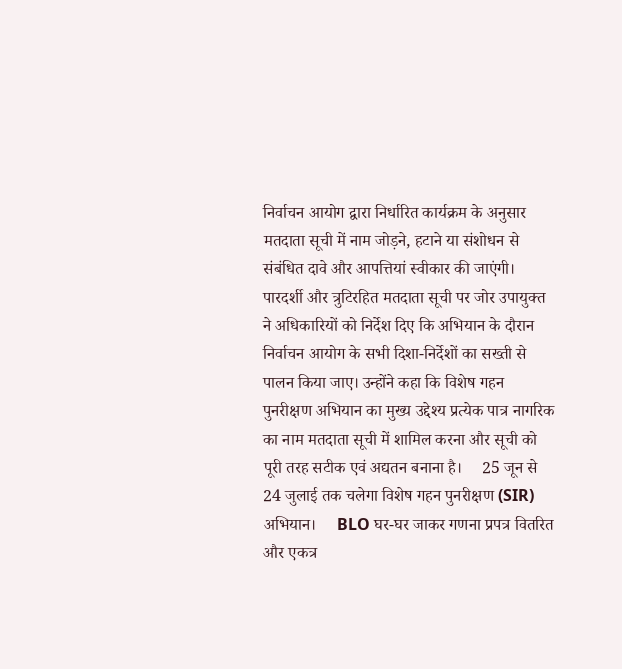निर्वाचन आयोग द्वारा निर्धारित कार्यक्रम के अनुसार मतदाता सूची में नाम जोड़ने, हटाने या संशोधन से संबंधित दावे और आपत्तियां स्वीकार की जाएंगी। पारदर्शी और त्रुटिरहित मतदाता सूची पर जोर उपायुक्त ने अधिकारियों को निर्देश दिए कि अभियान के दौरान निर्वाचन आयोग के सभी दिशा-निर्देशों का सख्ती से पालन किया जाए। उन्होंने कहा कि विशेष गहन पुनरीक्षण अभियान का मुख्य उद्देश्य प्रत्येक पात्र नागरिक का नाम मतदाता सूची में शामिल करना और सूची को पूरी तरह सटीक एवं अद्यतन बनाना है।     25 जून से 24 जुलाई तक चलेगा विशेष गहन पुनरीक्षण (SIR) अभियान।     BLO घर-घर जाकर गणना प्रपत्र वितरित और एकत्र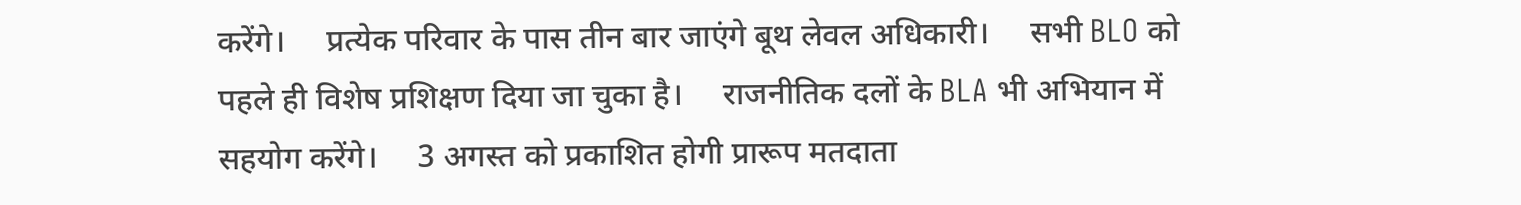करेंगे।     प्रत्येक परिवार के पास तीन बार जाएंगे बूथ लेवल अधिकारी।     सभी BLO को पहले ही विशेष प्रशिक्षण दिया जा चुका है।     राजनीतिक दलों के BLA भी अभियान में सहयोग करेंगे।     3 अगस्त को प्रकाशित होगी प्रारूप मतदाता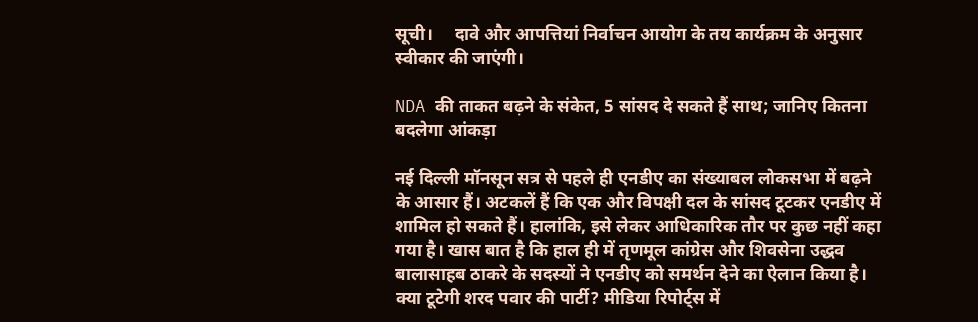सूची।     दावे और आपत्तियां निर्वाचन आयोग के तय कार्यक्रम के अनुसार स्वीकार की जाएंगी।

NDA की ताकत बढ़ने के संकेत, 5 सांसद दे सकते हैं साथ; जानिए कितना बदलेगा आंकड़ा

नई दिल्ली मॉनसून सत्र से पहले ही एनडीए का संख्याबल लोकसभा में बढ़ने के आसार हैं। अटकलें हैं कि एक और विपक्षी दल के सांसद टूटकर एनडीए में शामिल हो सकते हैं। हालांकि, इसे लेकर आधिकारिक तौर पर कुछ नहीं कहा गया है। खास बात है कि हाल ही में तृणमूल कांग्रेस और शिवसेना उद्धव बालासाहब ठाकरे के सदस्यों ने एनडीए को समर्थन देने का ऐलान किया है। क्या टूटेगी शरद पवार की पार्टी? मीडिया रिपोर्ट्स में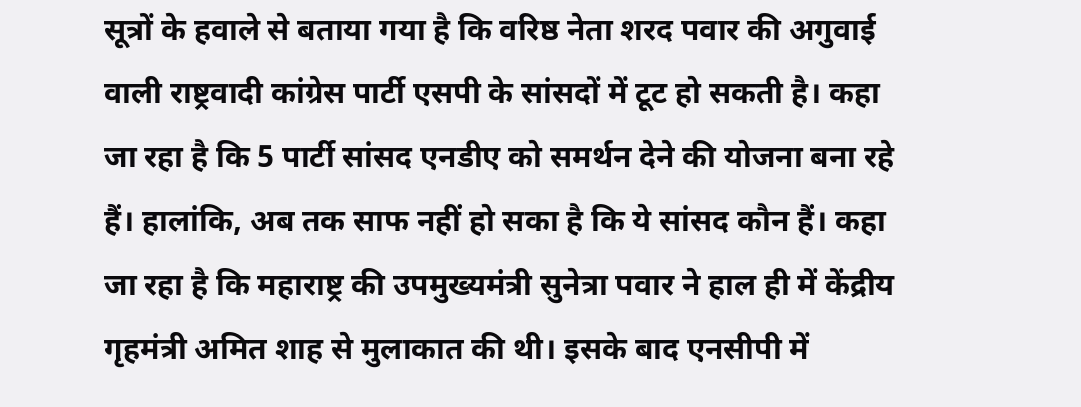सूत्रों के हवाले से बताया गया है कि वरिष्ठ नेता शरद पवार की अगुवाई वाली राष्ट्रवादी कांग्रेस पार्टी एसपी के सांसदों में टूट हो सकती है। कहा जा रहा है कि 5 पार्टी सांसद एनडीए को समर्थन देने की योजना बना रहे हैं। हालांकि, अब तक साफ नहीं हो सका है कि ये सांसद कौन हैं। कहा जा रहा है कि महाराष्ट्र की उपमुख्यमंत्री सुनेत्रा पवार ने हाल ही में केंद्रीय गृहमंत्री अमित शाह से मुलाकात की थी। इसके बाद एनसीपी में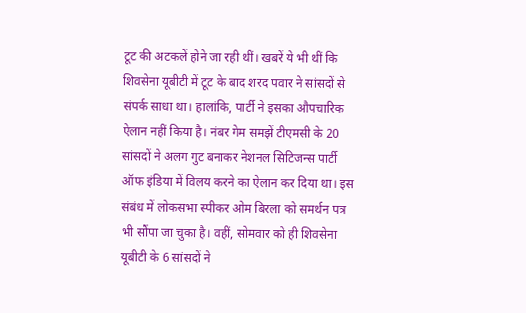टूट की अटकलें होने जा रही थीं। खबरें ये भी थीं कि शिवसेना यूबीटी में टूट के बाद शरद पवार ने सांसदों से संपर्क साधा था। हालांकि, पार्टी ने इसका औपचारिक ऐलान नहीं किया है। नंबर गेम समझें टीएमसी के 20 सांसदों ने अलग गुट बनाकर नेशनल सिटिजन्स पार्टी ऑफ इंडिया में विलय करने का ऐलान कर दिया था। इस संबंध में लोकसभा स्पीकर ओम बिरला को समर्थन पत्र भी सौंपा जा चुका है। वहीं, सोमवार को ही शिवसेना यूबीटी के 6 सांसदों ने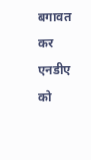बगावत कर एनडीए को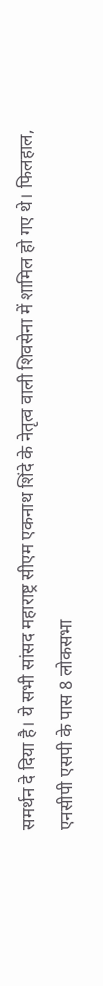समर्थन दे दिया है। ये सभी सांसद महाराष्ट्र सीएम एकनाथ शिंदे के नेतृत्व वाली शिवसेना में शामिल हो गए थे। फिलहाल, एनसीपी एसपी के पास 8 लोकसभा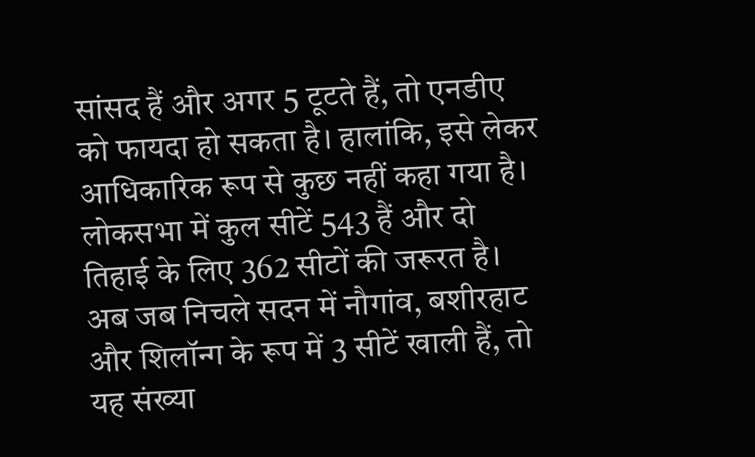सांसद हैं और अगर 5 टूटते हैं, तो एनडीए को फायदा हो सकता है। हालांकि, इसे लेकर आधिकारिक रूप से कुछ नहीं कहा गया है। लोकसभा में कुल सीटें 543 हैं और दो तिहाई के लिए 362 सीटों की जरूरत है। अब जब निचले सदन में नौगांव, बशीरहाट और शिलॉन्ग के रूप में 3 सीटें खाली हैं, तो यह संख्या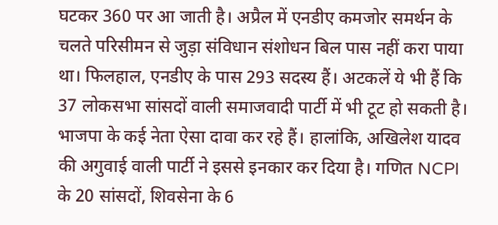घटकर 360 पर आ जाती है। अप्रैल में एनडीए कमजोर समर्थन के चलते परिसीमन से जुड़ा संविधान संशोधन बिल पास नहीं करा पाया था। फिलहाल, एनडीए के पास 293 सदस्य हैं। अटकलें ये भी हैं कि 37 लोकसभा सांसदों वाली समाजवादी पार्टी में भी टूट हो सकती है। भाजपा के कई नेता ऐसा दावा कर रहे हैं। हालांकि, अखिलेश यादव की अगुवाई वाली पार्टी ने इससे इनकार कर दिया है। गणित NCPI के 20 सांसदों, शिवसेना के 6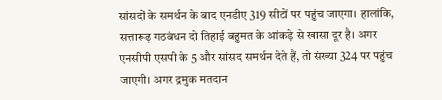सांसदों के समर्थन के बाद एनडीए 319 सीटों पर पहुंच जाएगा। हालांकि, सत्तारूढ़ गठबंधन दो तिहाई बहुमत के आंकड़े से खासा दूर है। अगर एनसीपी एसपी के 5 और सांसद समर्थन देते हैं, तो संख्या 324 पर पहुंच जाएगी। अगर द्रमुक मतदान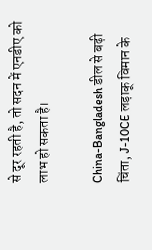से दूर रहती है, तो सदन में एनडीए को लाभ हो सकता है।

China-Bangladesh डील से बढ़ी चिंता, J-10CE लड़ाकू विमान के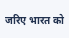जरिए भारत को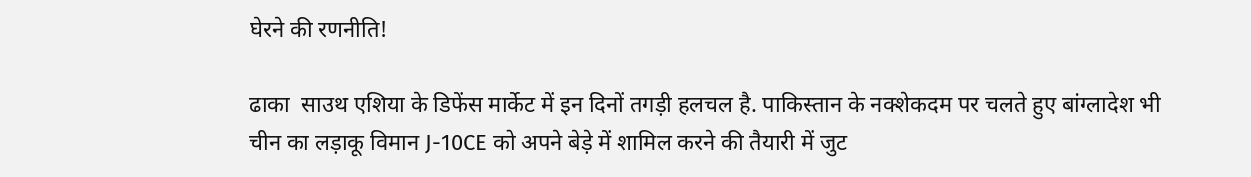घेरने की रणनीति!

ढाका  साउथ एशिया के डिफेंस मार्केट में इन दिनों तगड़ी हलचल है. पाकिस्तान के नक्शेकदम पर चलते हुए बांग्लादेश भी चीन का लड़ाकू विमान J-10CE को अपने बेड़े में शामिल करने की तैयारी में जुट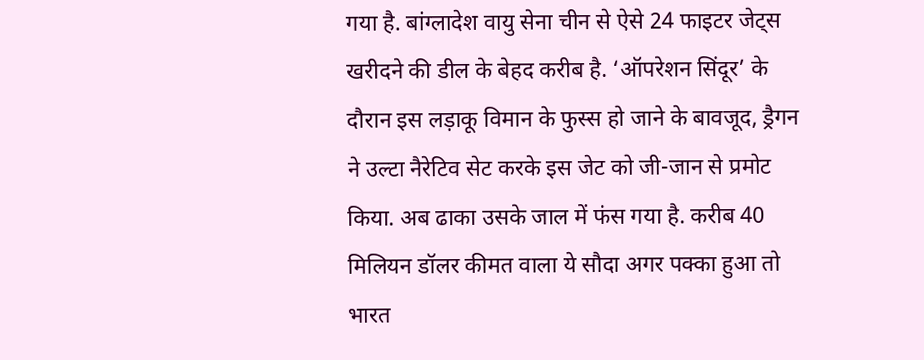गया है. बांग्लादेश वायु सेना चीन से ऐसे 24 फाइटर जेट्स खरीदने की डील के बेहद करीब है. ‘ऑपरेशन सिंदूर’ के दौरान इस लड़ाकू विमान के फुस्स हो जाने के बावजूद, ड्रैगन ने उल्टा नैरेटिव सेट करके इस जेट को जी-जान से प्रमोट किया. अब ढाका उसके जाल में फंस गया है. करीब 40 मिलियन डॉलर कीमत वाला ये सौदा अगर पक्का हुआ तो भारत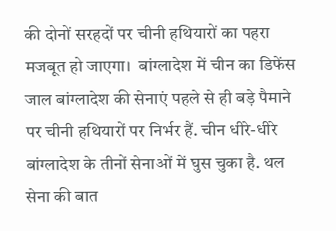की दोनों सरहदों पर चीनी हथियारों का पहरा मजबूत हो जाएगा।  बांग्लादेश में चीन का डिफेंस जाल बांग्लादेश की सेनाएं पहले से ही बड़े पैमाने पर चीनी हथियारों पर निर्भर हैं. चीन धीरे-धीरे बांग्लादेश के तीनों सेनाओं में घुस चुका है. थल सेना की बात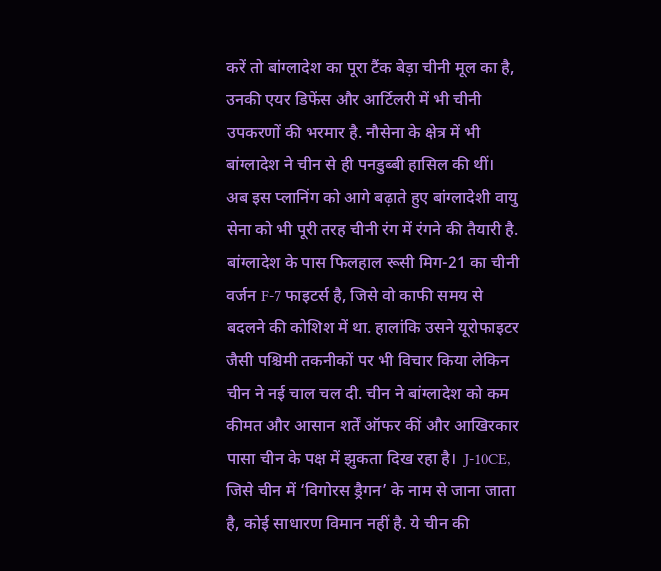करें तो बांग्लादेश का पूरा टैंक बेड़ा चीनी मूल का है, उनकी एयर डिफेंस और आर्टिलरी में भी चीनी उपकरणों की भरमार है. नौसेना के क्षेत्र में भी बांग्लादेश ने चीन से ही पनडुब्बी हासिल की थीं।  अब इस प्लानिंग को आगे बढ़ाते हुए बांग्लादेशी वायु सेना को भी पूरी तरह चीनी रंग में रंगने की तैयारी है. बांग्लादेश के पास फिलहाल रूसी मिग-21 का चीनी वर्जन F-7 फाइटर्स है, जिसे वो काफी समय से बदलने की कोशिश में था. हालांकि उसने यूरोफाइटर जैसी पश्चिमी तकनीकों पर भी विचार किया लेकिन चीन ने नई चाल चल दी. चीन ने बांग्लादेश को कम कीमत और आसान शर्तें ऑफर कीं और आखिरकार पासा चीन के पक्ष में झुकता दिख रहा है।  J-10CE, जिसे चीन में ‘विगोरस ड्रैगन’ के नाम से जाना जाता है, कोई साधारण विमान नहीं है. ये चीन की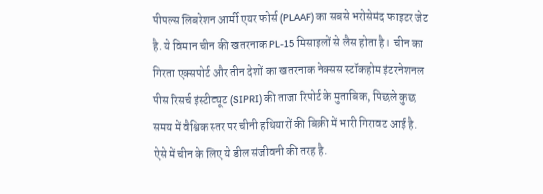पीपल्स लिबरेशन आर्मी एयर फोर्स (PLAAF) का सबसे भरोसेमंद फाइटर जेट है. ये विमान चीन की खतरनाक PL-15 मिसाइलों से लैस होता है।  चीन का गिरता एक्सपोर्ट और तीन देशों का खतरनाक नेक्सस स्टॉकहोम इंटरनेशनल पीस रिसर्च इंस्टीट्यूट (SIPRI) की ताजा रिपोर्ट के मुताबिक, पिछले कुछ समय में वैश्विक स्तर पर चीनी हथियारों की बिक्री में भारी गिरावट आई है. ऐसे में चीन के लिए ये डील संजीवनी की तरह है.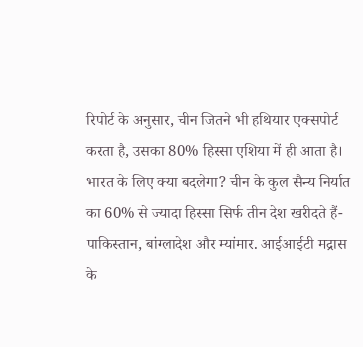रिपोर्ट के अनुसार, चीन जितने भी हथियार एक्सपोर्ट करता है, उसका 80% हिस्सा एशिया में ही आता है।  भारत के लिए क्या बदलेगा? चीन के कुल सैन्य निर्यात का 60% से ज्यादा हिस्सा सिर्फ तीन देश खरीदते हैं- पाकिस्तान, बांग्लादेश और म्यांमार. आईआईटी मद्रास के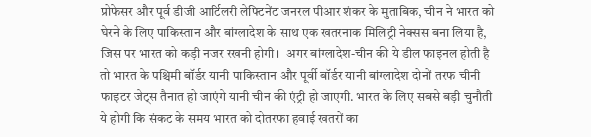प्रोफेसर और पूर्व डीजी आर्टिलरी लेफ्टिनेंट जनरल पीआर शंकर के मुताबिक, चीन ने भारत को घेरने के लिए पाकिस्तान और बांग्लादेश के साथ एक खतरनाक मिलिट्री नेक्सस बना लिया है, जिस पर भारत को कड़ी नजर रखनी होगी।  अगर बांग्लादेश-चीन की ये डील फाइनल होती है तो भारत के पश्चिमी बॉर्डर यानी पाकिस्तान और पूर्वी बॉर्डर यानी बांग्लादेश दोनों तरफ चीनी फाइटर जेट्स तैनात हो जाएंगे यानी चीन की एंट्री हो जाएगी. भारत के लिए सबसे बड़ी चुनौती ये होगी कि संकट के समय भारत को दोतरफा हवाई खतरों का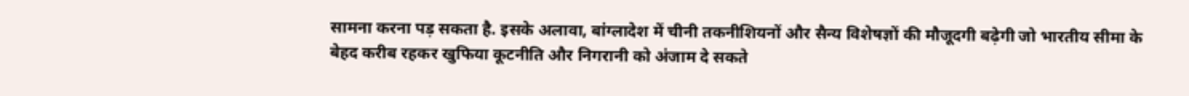सामना करना पड़ सकता है. इसके अलावा, बांग्लादेश में चीनी तकनीशियनों और सैन्य विशेषज्ञों की मौजूदगी बढ़ेगी जो भारतीय सीमा के बेहद करीब रहकर खुफिया कूटनीति और निगरानी को अंजाम दे सकते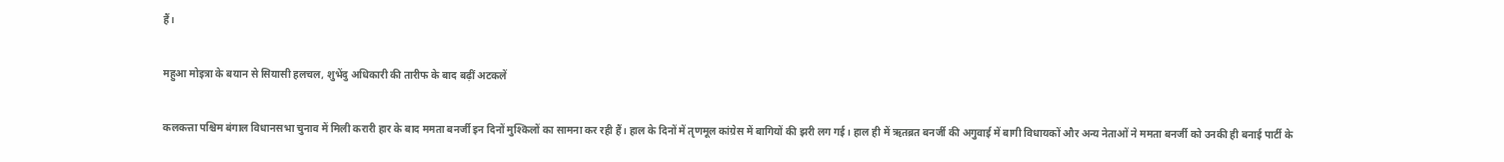हैं।

महुआ मोइत्रा के बयान से सियासी हलचल, शुभेंदु अधिकारी की तारीफ के बाद बढ़ीं अटकलें

कलकत्ता पश्चिम बंगाल विधानसभा चुनाव में मिली करारी हार के बाद ममता बनर्जी इन दिनों मुश्किलों का सामना कर रही हैं। हाल के दिनों में तृणमूल कांग्रेस में बागियों की झरी लग गई। हाल ही में ऋतब्रत बनर्जी की अगुवाई में बागी विधायकों और अन्य नेताओं ने ममता बनर्जी को उनकी ही बनाई पार्टी के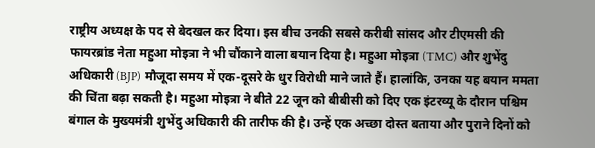राष्ट्रीय अध्यक्ष के पद से बेदखल कर दिया। इस बीच उनकी सबसे करीबी सांसद और टीएमसी की फायरब्रांड नेता महुआ मोइत्रा ने भी चौंकाने वाला बयान दिया है। महुआ मोइत्रा (TMC) और शुभेंदु अधिकारी (BJP) मौजूदा समय में एक-दूसरे के धुर विरोधी माने जाते हैं। हालांकि, उनका यह बयान ममता की चिंता बढ़ा सकती है। महुआ मोइत्रा ने बीते 22 जून को बीबीसी को दिए एक इंटरव्यू के दौरान पश्चिम बंगाल के मुख्यमंत्री शुभेंदु अधिकारी की तारीफ की है। उन्हें एक अच्छा दोस्त बताया और पुराने दिनों को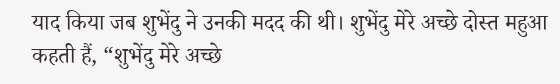याद किया जब शुभेंदु ने उनकी मदद की थी। शुभेंदु मेरे अच्छे दोस्त महुआ कहती हैं, “शुभेंदु मेरे अच्छे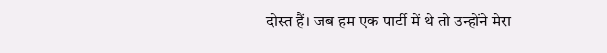दोस्त हैं। जब हम एक पार्टी में थे तो उन्होंने मेरा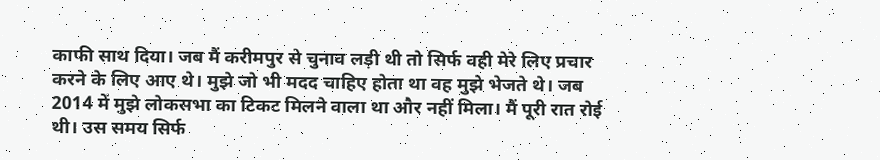काफी साथ दिया। जब मैं करीमपुर से चुनाव लड़ी थी तो सिर्फ वही मेरे लिए प्रचार करने के लिए आए थे। मुझे जो भी मदद चाहिए होता था वह मुझे भेजते थे। जब 2014 में मुझे लोकसभा का टिकट मिलने वाला था और नहीं मिला। मैं पूरी रात रोई थी। उस समय सिर्फ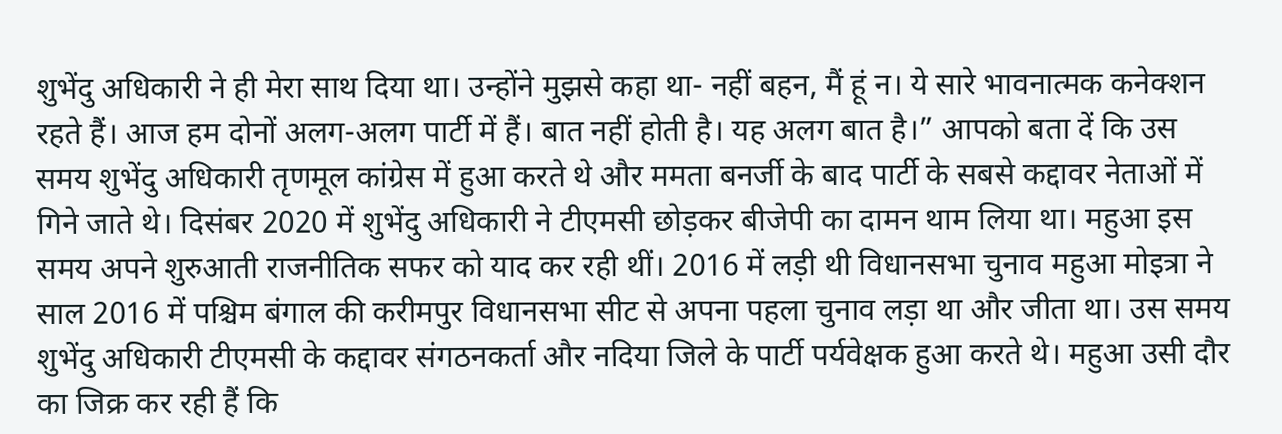शुभेंदु अधिकारी ने ही मेरा साथ दिया था। उन्होंने मुझसे कहा था- नहीं बहन, मैं हूं न। ये सारे भावनात्मक कनेक्शन रहते हैं। आज हम दोनों अलग-अलग पार्टी में हैं। बात नहीं होती है। यह अलग बात है।” आपको बता दें कि उस समय शुभेंदु अधिकारी तृणमूल कांग्रेस में हुआ करते थे और ममता बनर्जी के बाद पार्टी के सबसे कद्दावर नेताओं में गिने जाते थे। दिसंबर 2020 में शुभेंदु अधिकारी ने टीएमसी छोड़कर बीजेपी का दामन थाम लिया था। महुआ इस समय अपने शुरुआती राजनीतिक सफर को याद कर रही थीं। 2016 में लड़ी थी विधानसभा चुनाव महुआ मोइत्रा ने साल 2016 में पश्चिम बंगाल की करीमपुर विधानसभा सीट से अपना पहला चुनाव लड़ा था और जीता था। उस समय शुभेंदु अधिकारी टीएमसी के कद्दावर संगठनकर्ता और नदिया जिले के पार्टी पर्यवेक्षक हुआ करते थे। महुआ उसी दौर का जिक्र कर रही हैं कि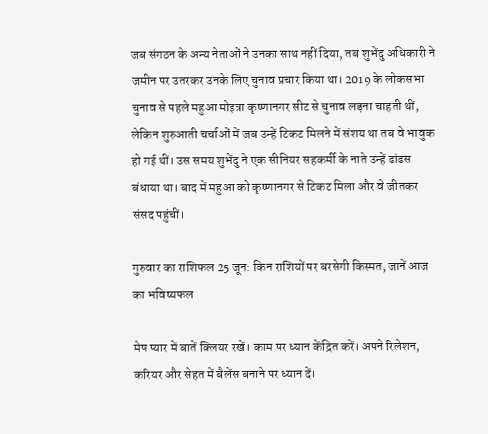जब संगठन के अन्य नेताओं ने उनका साथ नहीं दिया, तब शुभेंदु अधिकारी ने जमीन पर उतरकर उनके लिए चुनाव प्रचार किया था। 2019 के लोकसभा चुनाव से पहले महुआ मोइत्रा कृष्णानगर सीट से चुनाव लड़ना चाहती थीं, लेकिन शुरुआती चर्चाओं में जब उन्हें टिकट मिलने में संशय था तब वे भावुक हो गई थीं। उस समय शुभेंदु ने एक सीनियर सहकर्मी के नाते उन्हें ढांढस बंधाया था। बाद में महुआ को कृष्णानगर से टिकट मिला और वे जीतकर संसद पहुंचीं।

गुरुवार का राशिफल 25 जून: किन राशियों पर बरसेगी किस्मत, जानें आज का भविष्यफल

मेष प्यार में बातें क्लियर रखें। काम पर ध्यान केंद्रित करें। अपने रिलेशन, करियर और सेहत में बैलेंस बनाने पर ध्यान दें।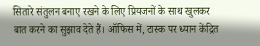सितारे संतुलन बनाए रखने के लिए प्रियजनों के साथ खुलकर बात करने का सुझाव देते हैं। ऑफिस में, टास्क पर ध्यान केंद्रित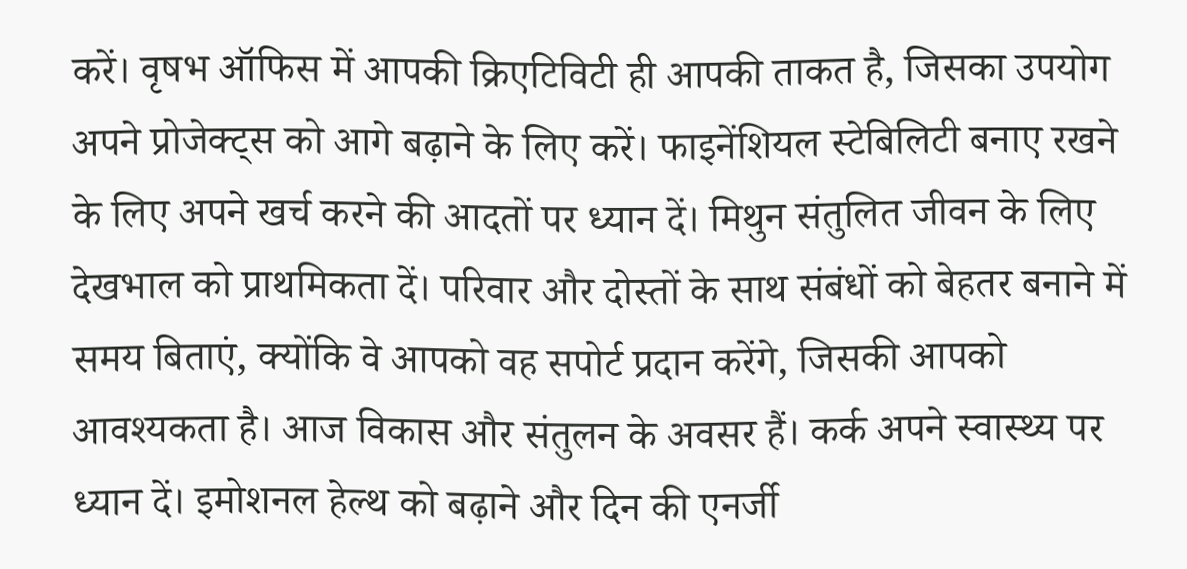करें। वृषभ ऑफिस में आपकी क्रिएटिविटी ही आपकी ताकत है, जिसका उपयोग अपने प्रोजेक्ट्स को आगे बढ़ाने के लिए करें। फाइनेंशियल स्टेबिलिटी बनाए रखने के लिए अपने खर्च करने की आदतों पर ध्यान दें। मिथुन संतुलित जीवन के लिए देखभाल को प्राथमिकता दें। परिवार और दोस्तों के साथ संबंधों को बेहतर बनाने में समय बिताएं, क्योंकि वे आपको वह सपोर्ट प्रदान करेंगे, जिसकी आपको आवश्यकता है। आज विकास और संतुलन के अवसर हैं। कर्क अपने स्वास्थ्य पर ध्यान दें। इमोशनल हेल्थ को बढ़ाने और दिन की एनर्जी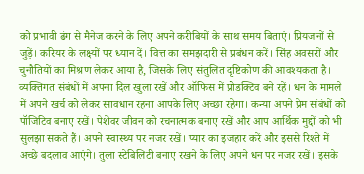को प्रभावी ढंग से मैनेज करने के लिए अपने करीबियों के साथ समय बिताएं। प्रियजनों से जुड़ें। करियर के लक्ष्यों पर ध्यान दें। वित्त का समझदारी से प्रबंधन करें। सिंह अवसरों और चुनौतियों का मिश्रण लेकर आया है, जिसके लिए संतुलित दृष्टिकोण की आवश्यकता है। व्यक्तिगत संबंधों में अपना दिल खुला रखें और ऑफिस में प्रोडक्टिव बने रहें। धन के मामले में अपने खर्च को लेकर सावधान रहना आपके लिए अच्छा रहेगा। कन्या अपने प्रेम संबंधों को पॉजिटिव बनाए रखें। पेशेवर जीवन को रचनात्मक बनाए रखें और आप आर्थिक मुद्दों को भी सुलझा सकते हैं। अपने स्वास्थ्य पर नजर रखें। प्यार का इजहार करें और इससे रिश्ते में अच्छे बदलाव आएंगे। तुला स्टेबिलिटी बनाए रखने के लिए अपने धन पर नजर रखें। इसके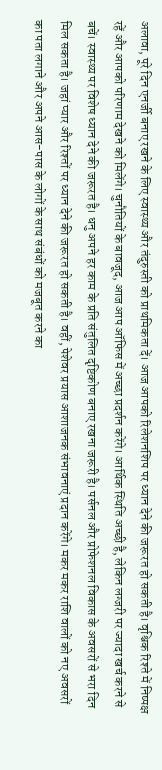अलावा, पूरे दिन एनर्जी बनाए रखने के लिए स्वास्थ्य और तंदुरुस्ती को प्राथमिकता दें। आज आपको रिलेशनशिप पर ध्यान देने की जरूरत हो सकती है। वृश्चिक रिश्ते में निष्पक्ष रहें और आपको परिणाम देखने को मिलेंगे। चुनौतियों के बावजूद, आज आप ऑफिस में अच्छा प्रदर्शन करेंगे। आर्थिक स्थिति अच्छी है, लेकिन लग्जरी पर ज्यादा खर्च करने से बचें। स्वास्थ्य पर विशेष ध्यान देने की जरूरत है। धनु अपने हर काम के प्रति संतुलित दृष्टिकोण बनाए रखना जरूरी है। पर्सनल और प्रोफेशनल विकास के अवसरों से भरा दिन मिल सकता है। जहां प्यार और रिश्तों पर ध्यान देने की जरूरत हो सकती है। वहीं, पेशेवर प्रयास आशाजनक संभावनाएं प्रदान करेंगे। मकर मकर राशि वालों को नए अवसरों का पता लगाने और अपने आस-पास के लोगों के साथ संबंधों को मजबूत करने का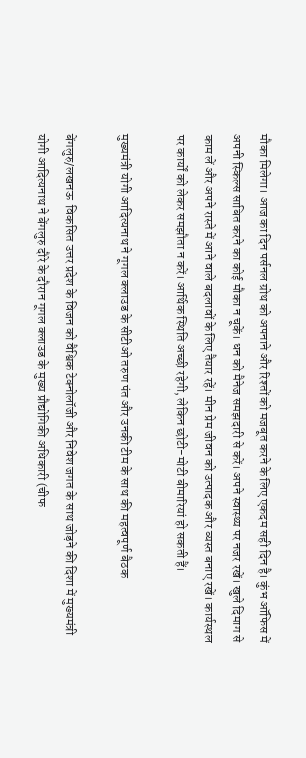मौका मिलेगा। आज का दिन पर्सनल ग्रोथ को अपनाने और रिश्तों को मजबूत करने के लिए एकदम सही दिन है। कुंभ ऑफिस में अपनी स्किल्स साबित करने का कोई मौका न चूकें। धन को मैनेज समझदारी से करें। अपने स्वास्थ्य पर नजर रखें। खुले दिमाग से काम लें और अपने रास्ते में आने वाले बदलावों के लिए तैयार रहें। मीन प्रेम जीवन को उत्पादक और व्यस्त बनाए रखें। कार्यस्थल पर कार्यों को लेकर समझौता न करें। आर्थिक स्थिति अच्छी रहेगी, लेकिन छोटी-मोटी बीमारियां हो सकती हैं।

मुख्यमंत्री योगी आदित्यनाथ ने गूगल क्लाउड के सीटीओ तरुण पंत और उनकी टीम के साथ की महत्वपूर्ण बैठक

बेंगलुरु/लखनऊ  विकसित उत्तर प्रदेश के विजन को वैश्विक टेक्नोलॉजी और निवेश जगत के साथ जोड़ने की दिशा में मुख्यमंत्री योगी आदित्यनाथ ने बेंगलुरु दौरे के दौरान गूगल क्लाउड के मुख्य प्रौद्योगिकी अधिकारी (चीफ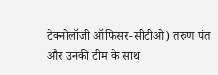टेक्नोलॉजी ऑफिसर-सीटीओ) तरुण पंत और उनकी टीम के साथ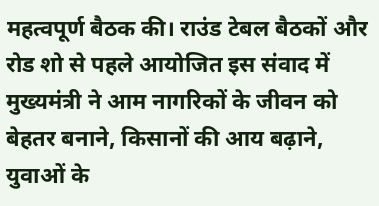महत्वपूर्ण बैठक की। राउंड टेबल बैठकों और रोड शो से पहले आयोजित इस संवाद में मुख्यमंत्री ने आम नागरिकों के जीवन को बेहतर बनाने, किसानों की आय बढ़ाने, युवाओं के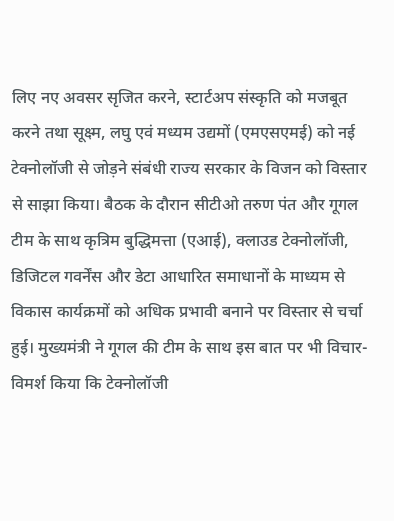लिए नए अवसर सृजित करने, स्टार्टअप संस्कृति को मजबूत करने तथा सूक्ष्म, लघु एवं मध्यम उद्यमों (एमएसएमई) को नई टेक्नोलॉजी से जोड़ने संबंधी राज्य सरकार के विजन को विस्तार से साझा किया। बैठक के दौरान सीटीओ तरुण पंत और गूगल टीम के साथ कृत्रिम बुद्धिमत्ता (एआई), क्लाउड टेक्नोलॉजी, डिजिटल गवर्नेंस और डेटा आधारित समाधानों के माध्यम से विकास कार्यक्रमों को अधिक प्रभावी बनाने पर विस्तार से चर्चा हुई। मुख्यमंत्री ने गूगल की टीम के साथ इस बात पर भी विचार-विमर्श किया कि टेक्नोलॉजी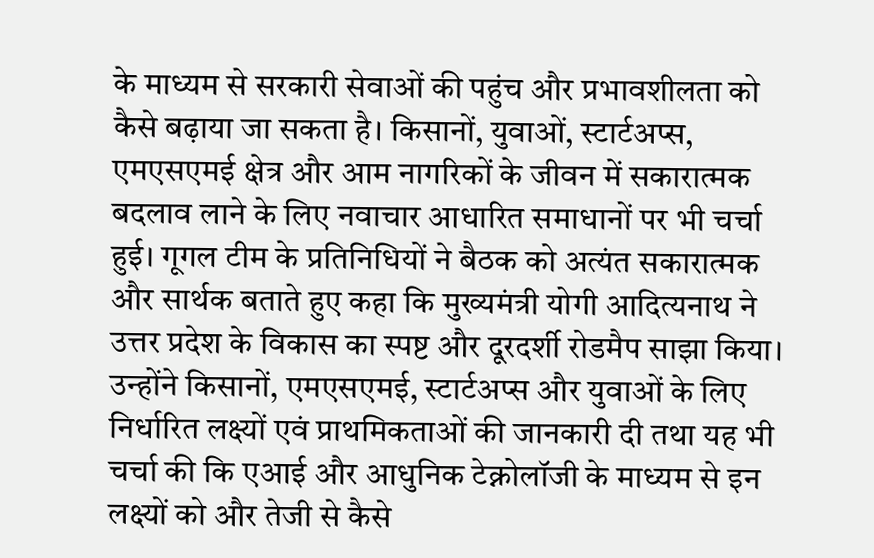के माध्यम से सरकारी सेवाओं की पहुंच और प्रभावशीलता को कैसे बढ़ाया जा सकता है। किसानों, युवाओं, स्टार्टअप्स, एमएसएमई क्षेत्र और आम नागरिकों के जीवन में सकारात्मक बदलाव लाने के लिए नवाचार आधारित समाधानों पर भी चर्चा हुई। गूगल टीम के प्रतिनिधियों ने बैठक को अत्यंत सकारात्मक और सार्थक बताते हुए कहा कि मुख्यमंत्री योगी आदित्यनाथ ने उत्तर प्रदेश के विकास का स्पष्ट और दूरदर्शी रोडमैप साझा किया। उन्होंने किसानों, एमएसएमई, स्टार्टअप्स और युवाओं के लिए निर्धारित लक्ष्यों एवं प्राथमिकताओं की जानकारी दी तथा यह भी चर्चा की कि एआई और आधुनिक टेक्नोलॉजी के माध्यम से इन लक्ष्यों को और तेजी से कैसे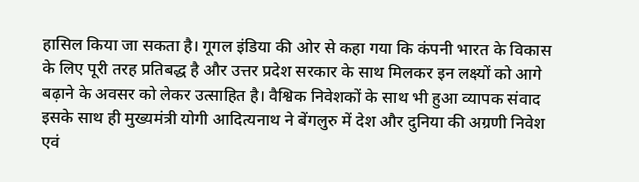हासिल किया जा सकता है। गूगल इंडिया की ओर से कहा गया कि कंपनी भारत के विकास के लिए पूरी तरह प्रतिबद्ध है और उत्तर प्रदेश सरकार के साथ मिलकर इन लक्ष्यों को आगे बढ़ाने के अवसर को लेकर उत्साहित है। वैश्विक निवेशकों के साथ भी हुआ व्यापक संवाद इसके साथ ही मुख्यमंत्री योगी आदित्यनाथ ने बेंगलुरु में देश और दुनिया की अग्रणी निवेश एवं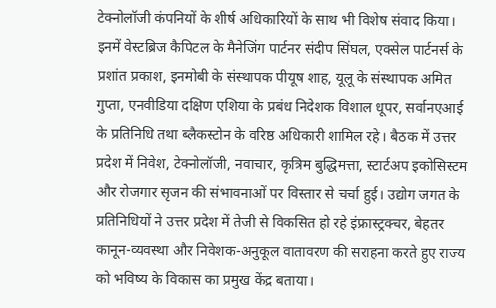टेक्नोलॉजी कंपनियों के शीर्ष अधिकारियों के साथ भी विशेष संवाद किया। इनमें वेस्टब्रिज कैपिटल के मैनेजिंग पार्टनर संदीप सिंघल, एक्सेल पार्टनर्स के प्रशांत प्रकाश, इनमोबी के संस्थापक पीयूष शाह, यूलू के संस्थापक अमित गुप्ता, एनवीडिया दक्षिण एशिया के प्रबंध निदेशक विशाल धूपर, सर्वानएआई के प्रतिनिधि तथा ब्लैकस्टोन के वरिष्ठ अधिकारी शामिल रहे। बैठक में उत्तर प्रदेश में निवेश, टेक्नोलॉजी, नवाचार, कृत्रिम बुद्धिमत्ता, स्टार्टअप इकोसिस्टम और रोजगार सृजन की संभावनाओं पर विस्तार से चर्चा हुई। उद्योग जगत के प्रतिनिधियों ने उत्तर प्रदेश में तेजी से विकसित हो रहे इंफ्रास्ट्रक्चर, बेहतर कानून-व्यवस्था और निवेशक-अनुकूल वातावरण की सराहना करते हुए राज्य को भविष्य के विकास का प्रमुख केंद्र बताया।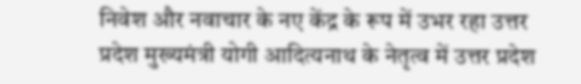निवेश और नवाचार के नए केंद्र के रूप में उभर रहा उत्तर प्रदेश मुख्यमंत्री योगी आदित्यनाथ के नेतृत्व में उत्तर प्रदेश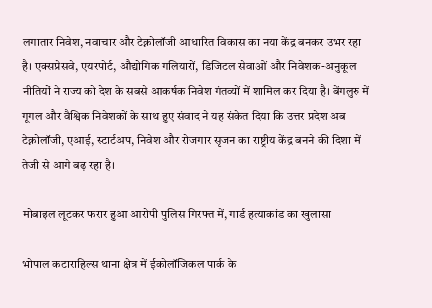लगातार निवेश, नवाचार और टेक्नोलॉजी आधारित विकास का नया केंद्र बनकर उभर रहा है। एक्सप्रेसवे, एयरपोर्ट, औद्योगिक गलियारों, डिजिटल सेवाओं और निवेशक-अनुकूल नीतियों ने राज्य को देश के सबसे आकर्षक निवेश गंतव्यों में शामिल कर दिया है। बेंगलुरु में गूगल और वैश्विक निवेशकों के साथ हुए संवाद ने यह संकेत दिया कि उत्तर प्रदेश अब टेक्नोलॉजी, एआई, स्टार्टअप, निवेश और रोजगार सृजन का राष्ट्रीय केंद्र बनने की दिशा में तेजी से आगे बढ़ रहा है।

मोबाइल लूटकर फरार हुआ आरोपी पुलिस गिरफ्त में, गार्ड हत्याकांड का खुलासा

भोपाल कटाराहिल्स थाना क्षेत्र में ईकोलॉजिकल पार्क के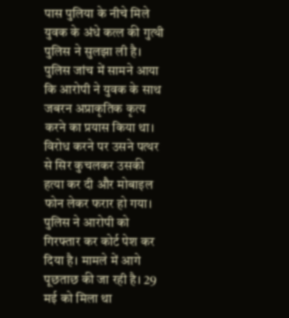पास पुलिया के नीचे मिले युवक के अंधे कत्ल की गुत्थी पुलिस ने सुलझा ली है। पुलिस जांच में सामने आया कि आरोपी ने युवक के साथ जबरन अप्राकृतिक कृत्य करने का प्रयास किया था। विरोध करने पर उसने पत्थर से सिर कुचलकर उसकी हत्या कर दी और मोबाइल फोन लेकर फरार हो गया। पुलिस ने आरोपी को गिरफ्तार कर कोर्ट पेश कर दिया है। मामले में आगे पूछताछ की जा रही है। 29 मई को मिला था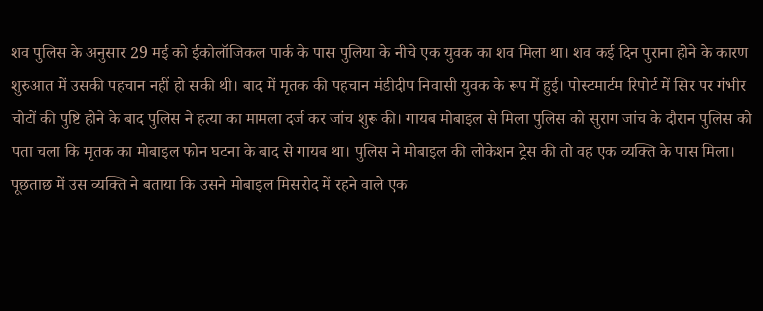शव पुलिस के अनुसार 29 मई को ईकोलॉजिकल पार्क के पास पुलिया के नीचे एक युवक का शव मिला था। शव कई दिन पुराना होने के कारण शुरुआत में उसकी पहचान नहीं हो सकी थी। बाद में मृतक की पहचान मंडीदीप निवासी युवक के रूप में हुई। पोस्टमार्टम रिपोर्ट में सिर पर गंभीर चोटों की पुष्टि होने के बाद पुलिस ने हत्या का मामला दर्ज कर जांच शुरू की। गायब मोबाइल से मिला पुलिस को सुराग जांच के दौरान पुलिस को पता चला कि मृतक का मोबाइल फोन घटना के बाद से गायब था। पुलिस ने मोबाइल की लोकेशन ट्रेस की तो वह एक व्यक्ति के पास मिला। पूछताछ में उस व्यक्ति ने बताया कि उसने मोबाइल मिसरोद में रहने वाले एक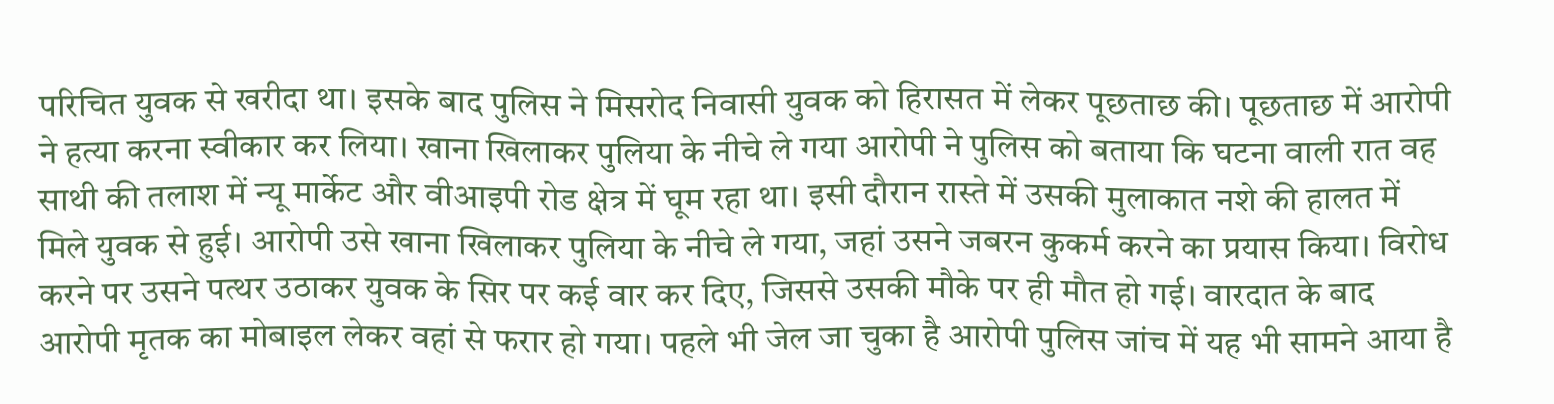परिचित युवक से खरीदा था। इसके बाद पुलिस ने मिसरोद निवासी युवक को हिरासत में लेकर पूछताछ की। पूछताछ में आरोपी ने हत्या करना स्वीकार कर लिया। खाना खिलाकर पुलिया के नीचे ले गया आरोपी ने पुलिस को बताया कि घटना वाली रात वह साथी की तलाश में न्यू मार्केट और वीआइपी रोड क्षेत्र में घूम रहा था। इसी दौरान रास्ते में उसकी मुलाकात नशे की हालत में मिले युवक से हुई। आरोपी उसे खाना खिलाकर पुलिया के नीचे ले गया, जहां उसने जबरन कुकर्म करने का प्रयास किया। विरोध करने पर उसने पत्थर उठाकर युवक के सिर पर कई वार कर दिए, जिससे उसकी मौके पर ही मौत हो गई। वारदात के बाद आरोपी मृतक का मोबाइल लेकर वहां से फरार हो गया। पहले भी जेल जा चुका है आरोपी पुलिस जांच में यह भी सामने आया है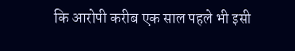कि आरोपी करीब एक साल पहले भी इसी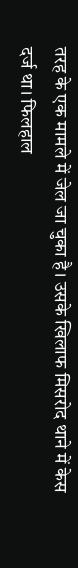तरह के एक मामले में जेल जा चुका है। उसके खिलाफ मिसरोद थाने में केस दर्ज था। फिलहाल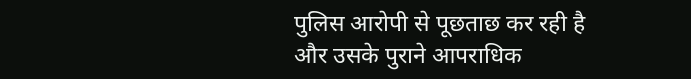पुलिस आरोपी से पूछताछ कर रही है और उसके पुराने आपराधिक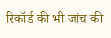रिकॉर्ड की भी जांच की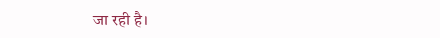जा रही है।